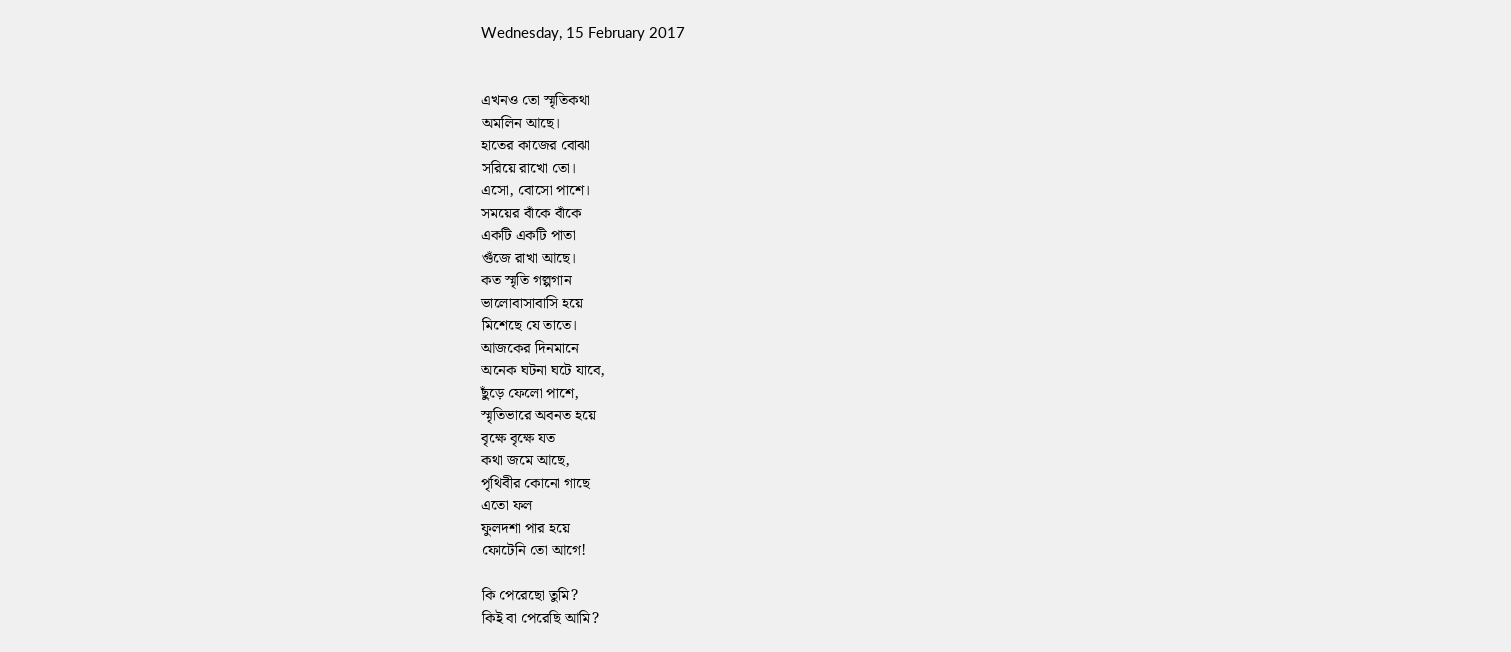Wednesday, 15 February 2017


এখনও তো স্মৃতিকথা
অমলিন আছে।
হাতের কাজের বোঝা
সরিয়ে রাখো তো।
এসো, বোসো পাশে।
সময়ের বাঁকে বাঁকে
একটি একটি পাতা
গুঁজে রাখা আছে।
কত স্মৃতি গল্পগান
ভালোবাসাবাসি হয়ে
মিশেছে যে তাতে।
আজকের দিনমানে
অনেক ঘটনা ঘটে যাবে,
ছুঁড়ে ফেলো পাশে,
স্মৃতিভারে অবনত হয়ে
বৃক্ষে বৃক্ষে যত
কথা জমে আছে,
পৃথিবীর কোনো গাছে
এতো ফল
ফুলদশা পার হয়ে
ফোটেনি তো আগে!

কি পেরেছো তুমি?
কিই বা পেরেছি আমি?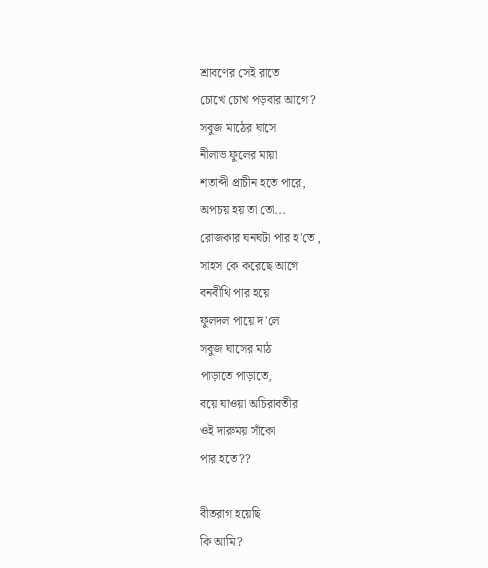শ্রাবণের সেই রাতে
চোখে চোখ পড়বার আগে?
সবুজ মাঠের ঘাসে
নীলাভ ফুলের মায়া
শতাব্দী প্রাচীন হতে পারে,
অপচয় হয় তা তো...
রোজকার ঘনঘটা পার হ'তে ,
সাহস কে করেছে আগে
বনবীথি পার হয়ে
ফুলদল পায়ে দ'লে
সবুজ ঘাসের মাঠ
পাড়াতে পাড়াতে,
বয়ে যাওয়া অচিরাবতীর
ওই দারুময় সাঁকো
পার হতে??

বীতরাগ হয়েছি
কি আমি?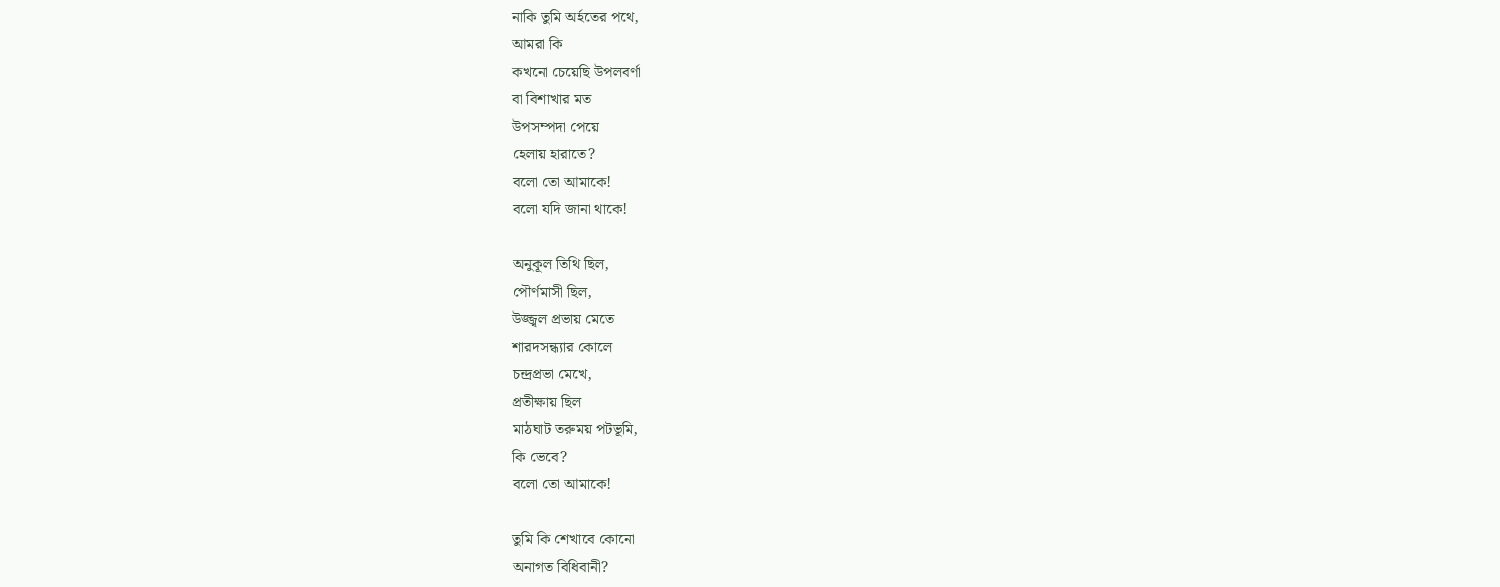নাকি তুমি অর্হতের পথে,
আমরা কি
কখনো চেয়েছি উপলবর্ণা
বা বিশাখার মত
উপসম্পদা পেয়ে
হেলায় হারাতে?
বলো তো আমাকে!
বলো যদি জানা থাকে!

অনুকূল তিথি ছিল,
পৌর্ণমাসী ছিল,
উজ্জ্বল প্রভায় মেতে
শারদসন্ধ্যার কোলে
চন্দ্রপ্রভা মেখে,
প্রতীক্ষায় ছিল
মাঠঘাট তরুময় পটভূমি,
কি ভেবে?
বলো তো আমাকে!

তুমি কি শেখাবে কোনো
অনাগত বিধিবানী?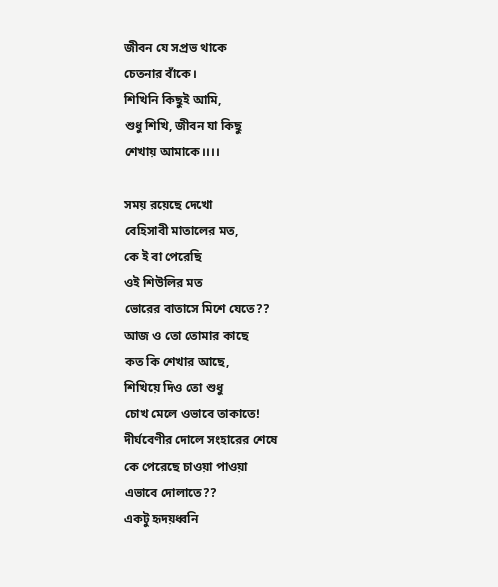জীবন যে সপ্রভ থাকে
চেতনার বাঁকে।
শিখিনি কিছুই আমি,
শুধু শিখি, জীবন যা কিছু
শেখায় আমাকে।।।।

সময় রয়েছে দেখো
বেহিসাবী মাতালের মত,
কে ই বা পেরেছি
ওই শিউলির মত
ভোরের বাতাসে মিশে যেতে??
আজ ও তো তোমার কাছে
কত কি শেখার আছে,
শিখিয়ে দিও তো শুধু
চোখ মেলে ওভাবে তাকাতে!
দীর্ঘবেণীর দোলে সংহারের শেষে
কে পেরেছে চাওয়া পাওয়া
এভাবে দোলাতে??
একটু হৃদয়ধ্বনি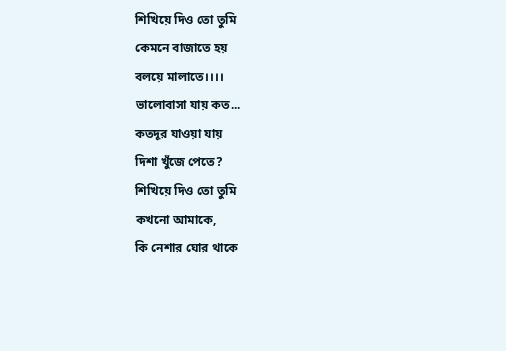শিখিয়ে দিও তো তুমি
কেমনে বাজাতে হয়
বলয়ে মালাতে।।।।
ভালোবাসা যায় কত...
কতদূর যাওয়া যায়
দিশা খুঁজে পেতে?
শিখিয়ে দিও তো তুমি
কখনো আমাকে,
কি নেশার ঘোর থাকে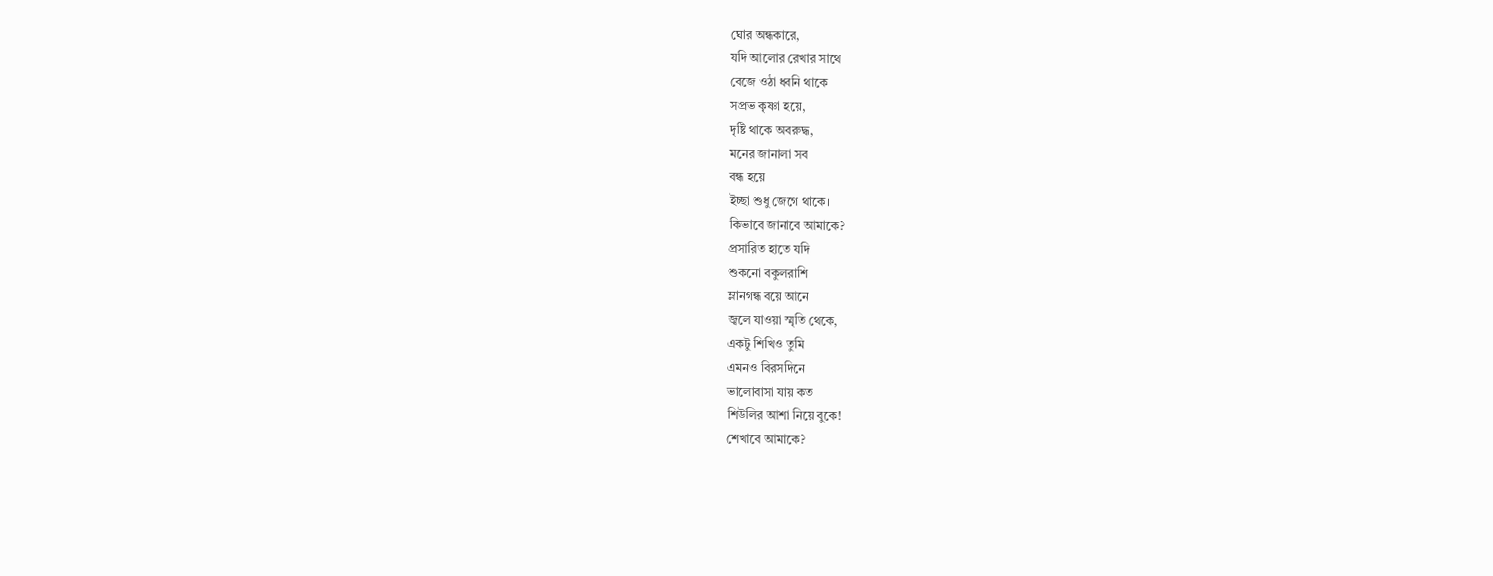ঘোর অন্ধকারে,
যদি আলোর রেখার সাথে
বেজে ওঠা ধ্বনি থাকে
সপ্রভ কৃষ্ণা হয়ে,
দৃষ্টি থাকে অবরুদ্ধ,
মনের জানালা সব
বন্ধ হয়ে
ইচ্ছা শুধু জেগে থাকে।
কিভাবে জানাবে আমাকে?
প্রসারিত হাতে যদি
শুকনো বকুলরাশি
ম্লানগন্ধ বয়ে আনে
জ্বলে যাওয়া স্মৃতি থেকে,
একটু শিখিও তুমি
এমনও বিরসদিনে
ভালোবাসা যায় কত
শিউলির আশা নিয়ে বুকে!
শেখাবে আমাকে?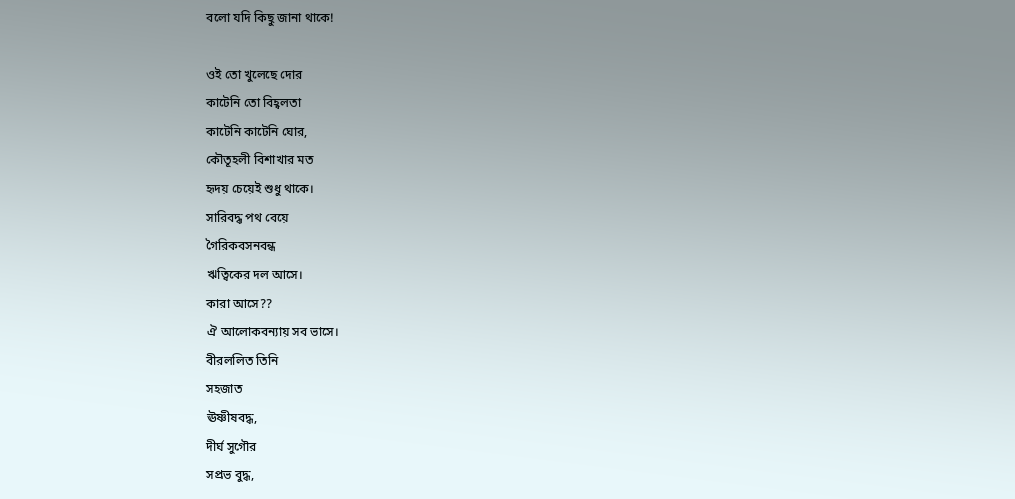বলো যদি কিছু জানা থাকে!

ওই তো খুলেছে দোর
কাটেনি তো বিহ্বলতা
কাটেনি কাটেনি ঘোর,
কৌতূহলী বিশাখার মত
হৃদয় চেয়েই শুধু থাকে।
সারিবদ্ধ পথ বেয়ে
গৈরিকবসনবন্ধ
ঋত্বিকের দল আসে।
কারা আসে??
ঐ আলোকবন্যায় সব ভাসে।
বীরললিত তিনি
সহজাত
ঊষ্ণীষবদ্ধ,
দীর্ঘ সুগৌর
সপ্রভ বুদ্ধ,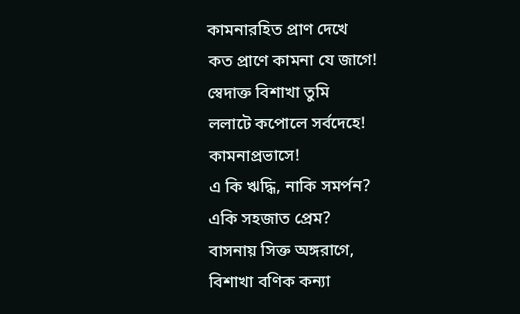কামনারহিত প্রাণ দেখে
কত প্রাণে কামনা যে জাগে!
স্বেদাক্ত বিশাখা তুমি
ললাটে কপোলে সর্বদেহে!
কামনাপ্রভাসে!
এ কি ঋদ্ধি, নাকি সমর্পন?
একি সহজাত প্রেম?
বাসনায় সিক্ত অঙ্গরাগে,
বিশাখা বণিক কন্যা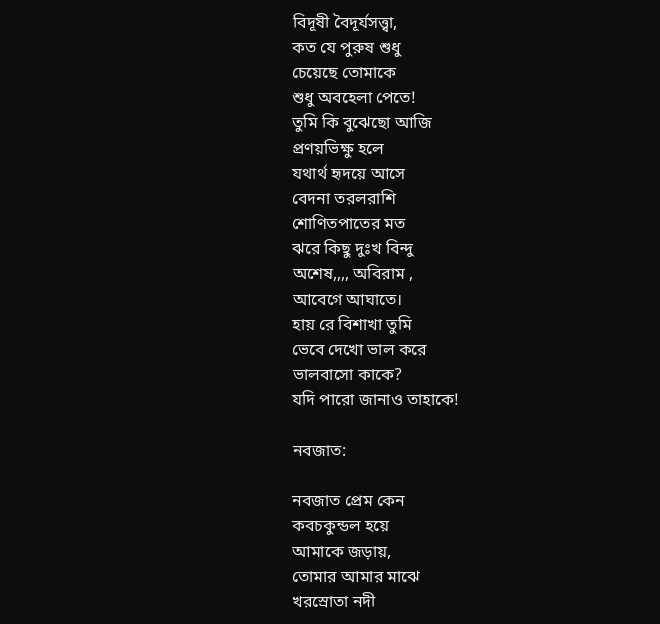বিদূষী বৈদূর্যসত্ত্বা,
কত যে পুরুষ শুধু
চেয়েছে তোমাকে
শুধু অবহেলা পেতে!
তুমি কি বুঝেছো আজি
প্রণয়ভিক্ষু হলে
যথার্থ হৃদয়ে আসে
বেদনা তরলরাশি
শোণিতপাতের মত
ঝরে কিছু দুঃখ বিন্দু
অশেষ,,,, অবিরাম ,
আবেগে আঘাতে।
হায় রে বিশাখা তুমি
ভেবে দেখো ভাল করে
ভালবাসো কাকে?
যদি পারো জানাও তাহাকে!

নবজাত:

নবজাত প্রেম কেন
কবচকুন্ডল হয়ে
আমাকে জড়ায়,
তোমার আমার মাঝে
খরস্রোতা নদী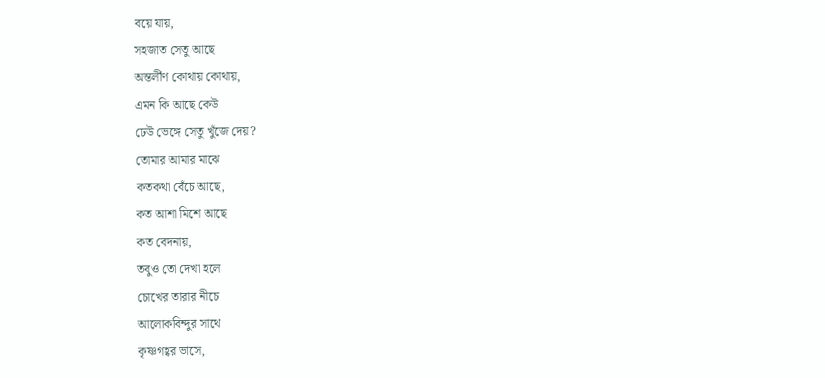বয়ে যায়,
সহজাত সেতু আছে
অন্তর্লীণ কোথায় কোথায়,
এমন কি আছে কেউ
ঢেউ ভেঙ্গে সেতু খুঁজে দেয়?
তোমার আমার মাঝে
কতকথা বেঁচে আছে,
কত আশা মিশে আছে
কত বেদনায়,
তবুও তো দেখা হলে
চোখের তারার নীচে
আলোকবিন্দুর সাথে
কৃষ্ণগহ্বর ভাসে,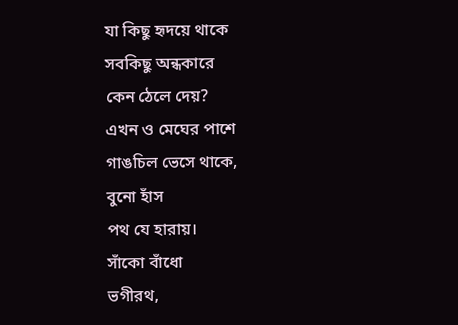যা কিছু হৃদয়ে থাকে
সবকিছু অন্ধকারে
কেন ঠেলে দেয়?
এখন ও মেঘের পাশে
গাঙচিল ভেসে থাকে,
বুনো হাঁস
পথ যে হারায়।
সাঁকো বাঁধো
ভগীরথ,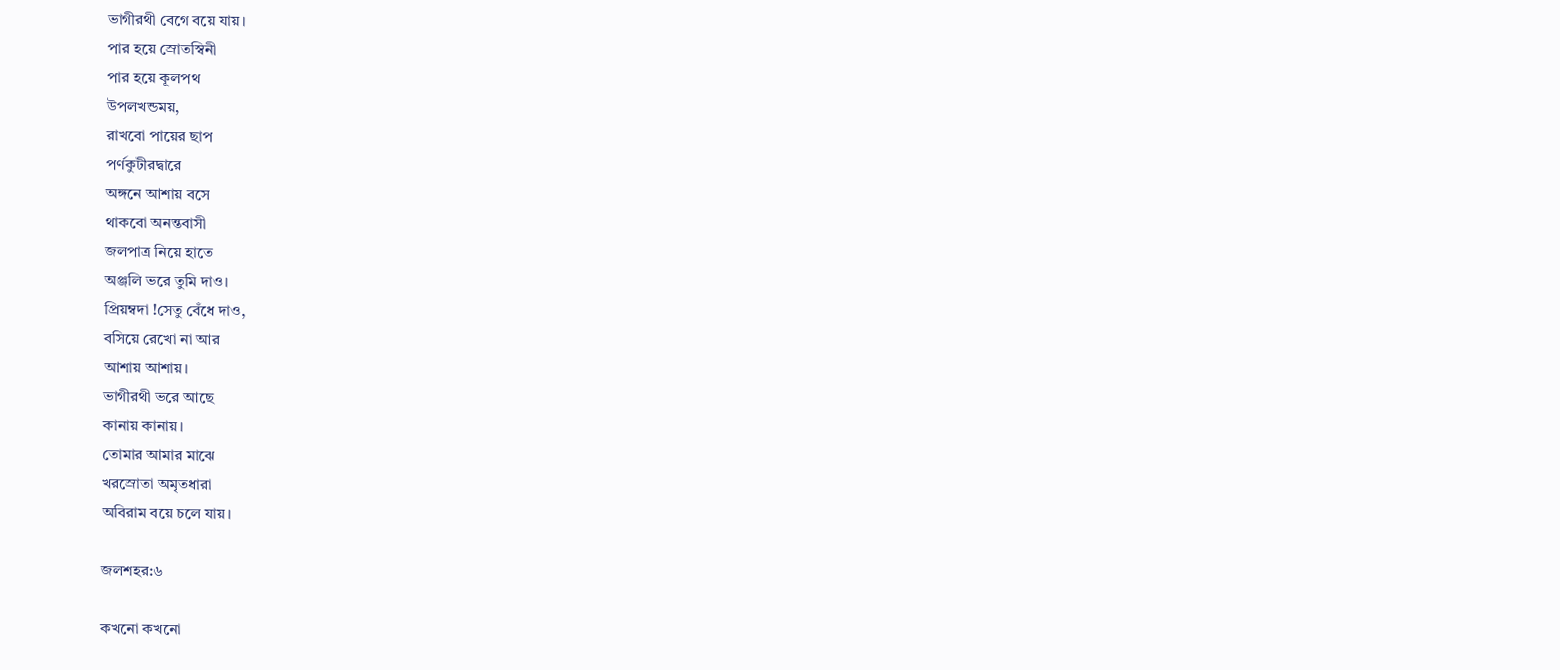ভাগীরথী বেগে বয়ে যায়।
পার হয়ে স্রোতস্বিনী
পার হয়ে কূলপথ
উপলখন্ডময়,
রাখবো পায়ের ছাপ
পর্ণকুটীরদ্বারে
অঙ্গনে আশায় বসে
থাকবো অনন্তবাসী
জলপাত্র নিয়ে হাতে
অঞ্জলি ভরে তুমি দাও।
প্রিয়ম্বদা !সেতু বেঁধে দাও,
বসিয়ে রেখো না আর
আশায় আশায়।
ভাগীরথী ভরে আছে
কানায় কানায়।
তোমার আমার মাঝে
খরস্রোতা অমৃতধারা
অবিরাম বয়ে চলে যায়।

জলশহর:৬

কখনো কখনো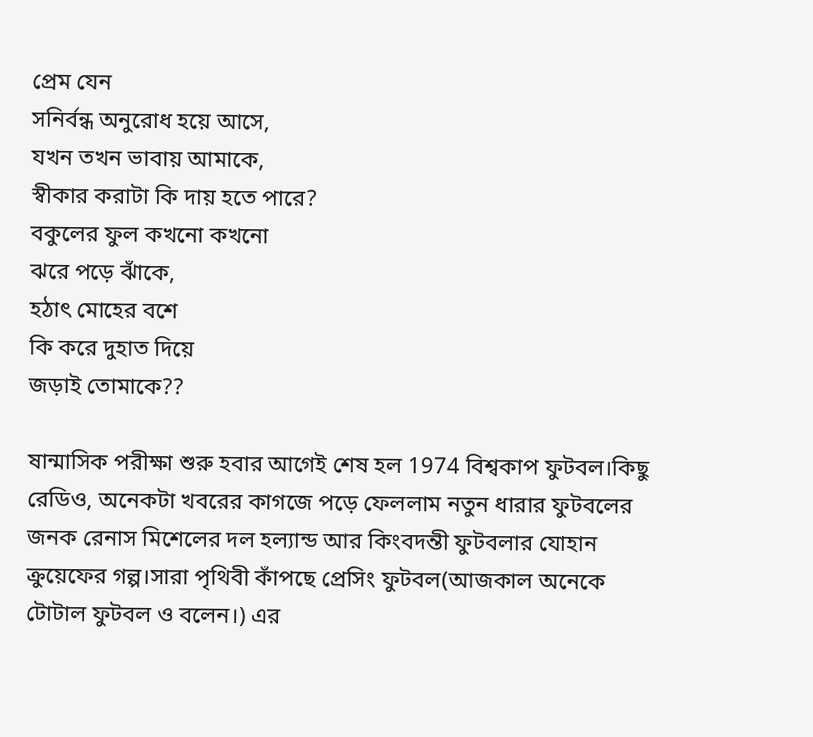প্রেম যেন
সনির্বন্ধ অনুরোধ হয়ে আসে,
যখন তখন ভাবায় আমাকে,
স্বীকার করাটা কি দায় হতে পারে?
বকুলের ফুল কখনো কখনো
ঝরে পড়ে ঝাঁকে,
হঠাৎ মোহের বশে
কি করে দুহাত দিয়ে
জড়াই তোমাকে??

ষান্মাসিক পরীক্ষা শুরু হবার আগেই শেষ হল 1974 বিশ্বকাপ ফুটবল।কিছু রেডিও, অনেকটা খবরের কাগজে পড়ে ফেললাম নতুন ধারার ফুটবলের জনক রেনাস মিশেলের দল হল্যান্ড আর কিংবদন্তী ফুটবলার যোহান ক্রুয়েফের গল্প।সারা পৃথিবী কাঁপছে প্রেসিং ফুটবল(আজকাল অনেকে টোটাল ফুটবল ও বলেন।) এর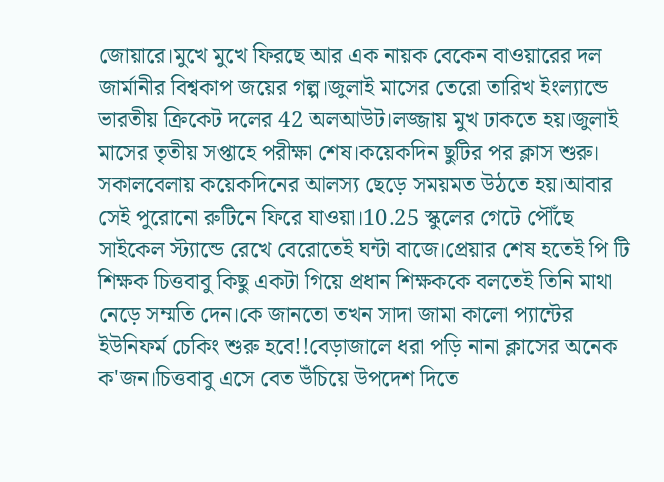জোয়ারে।মুখে মুখে ফিরছে আর এক নায়ক বেকেন বাওয়ারের দল জার্মানীর বিশ্বকাপ জয়ের গল্প।জুলাই মাসের তেরো তারিখ ইংল্যান্ডে ভারতীয় ক্রিকেট দলের 42 অলআউট।লজ্জায় মুখ ঢাকতে হয়।জুলাই মাসের তৃতীয় সপ্তাহে পরীক্ষা শেষ।কয়েকদিন ছুটির পর ক্লাস শুরু।
সকালবেলায় কয়েকদিনের আলস্য ছেড়ে সময়মত উঠতে হয়।আবার সেই পুরোনো রুটিনে ফিরে যাওয়া।10.25 স্কুলের গেটে পৌঁছে সাইকেল স্ট্যান্ডে রেখে বেরোতেই ঘন্টা বাজে।প্রেয়ার শেষ হতেই পি টি শিক্ষক চিত্তবাবু কিছু একটা গিয়ে প্রধান শিক্ষককে বলতেই তিনি মাথা নেড়ে সম্মতি দেন।কে জানতো তখন সাদা জামা কালো প্যান্টের ইউনিফর্ম চেকিং শুরু হবে!!বেড়াজালে ধরা পড়ি নানা ক্লাসের অনেক ক'জন।চিত্তবাবু এসে বেত উঁচিয়ে উপদেশ দিতে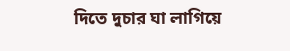দিতে দুচার ঘা লাগিয়ে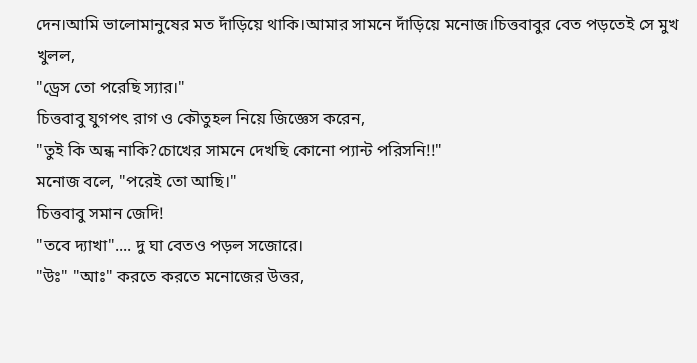দেন।আমি ভালোমানুষের মত দাঁড়িয়ে থাকি।আমার সামনে দাঁড়িয়ে মনোজ।চিত্তবাবুর বেত পড়তেই সে মুখ খুলল,
"ড্রেস তো পরেছি স্যার।"
চিত্তবাবু যুগপৎ রাগ ও কৌতুহল নিয়ে জিজ্ঞেস করেন,
"তুই কি অন্ধ নাকি?চোখের সামনে দেখছি কোনো প্যান্ট পরিসনি!!"
মনোজ বলে, "পরেই তো আছি।"
চিত্তবাবু সমান জেদি!
"তবে দ্যাখা".... দু ঘা বেতও পড়ল সজোরে।
"উঃ" "আঃ" করতে করতে মনোজের উত্তর,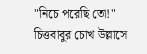"নিচে পরেছি তো!"
চিত্তবাবুর চোখ উল্লাসে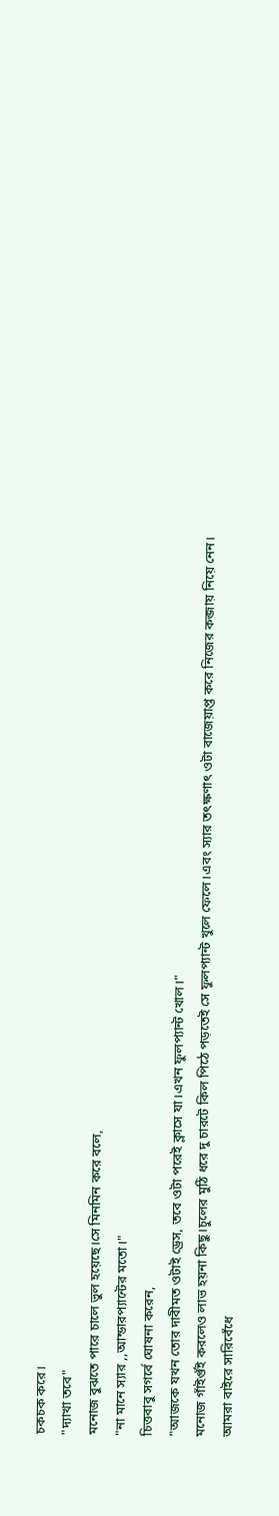চকচক করে।
"দ্যাখা তবে"
মনোজ বুঝতে পারে চালে ভুল হয়েছে।সে মিনমিন করে বলে,
"না মানে স্যার ,,আন্ডারপ্যান্টের মতো।"
চিত্তবাবু সগর্বে ঘোষনা করেন,
"আজকে যখন তোর দাবীমত ওটাই ড্রেস, তবে ওটা পরেই ক্লাসে যা।এখন ফুলপ্যান্ট খোল।"
মনোজ গাঁইগুঁই করলেও লাভ হয়না কিছু।চুলের মুঠি ধরে দু চারটে কিল পিঠে পড়তেই সে ফুলপ্যান্ট খুলে ফেলে।এবং স্যার তৎক্ষণাৎ ওটা বাজেয়াপ্ত করে নিজের কব্জায় নিয়ে নেন।
আমরা বাইরে সারিবেঁধে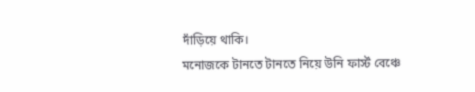দাঁড়িয়ে থাকি।
মনোজকে টানতে টানতে নিয়ে উনি ফার্স্ট বেঞ্চে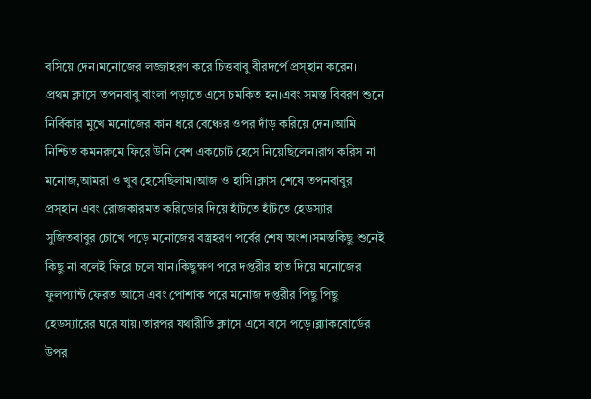বসিয়ে দেন।মনোজের লজ্জাহরণ করে চিত্তবাবু বীরদর্পে প্রস্হান করেন।
প্রথম ক্লাসে তপনবাবু বাংলা পড়াতে এসে চমকিত হন।এবং সমস্ত বিবরণ শুনে নির্বিকার মুখে মনোজের কান ধরে বেঞ্চের ওপর দাঁড় করিয়ে দেন।আমি নিশ্চিত কমনরুমে ফিরে উনি বেশ একচোট হেসে নিয়েছিলেন।রাগ করিস না মনোজ,আমরা ও খুব হেসেছিলাম।আজ ও হাসি।ক্লাস শেষে তপনবাবুর প্রস্হান এবং রোজকারমত করিডোর দিয়ে হাঁটতে হাঁটতে হেডস্যার সুজিতবাবুর চোখে পড়ে মনোজের বস্ত্রহরণ পর্বের শেষ অংশ।সমস্তকিছু শুনেই কিছু না বলেই ফিরে চলে যান।কিছুক্ষণ পরে দপ্তরীর হাত দিয়ে মনোজের ফুলপ্যান্ট ফেরত আসে এবং পোশাক পরে মনোজ দপ্তরীর পিছু পিছু হেডস্যারের ঘরে যায়।তারপর যথারীতি ক্লাসে এসে বসে পড়ে।ব্ল্যাকবোর্ডের উপর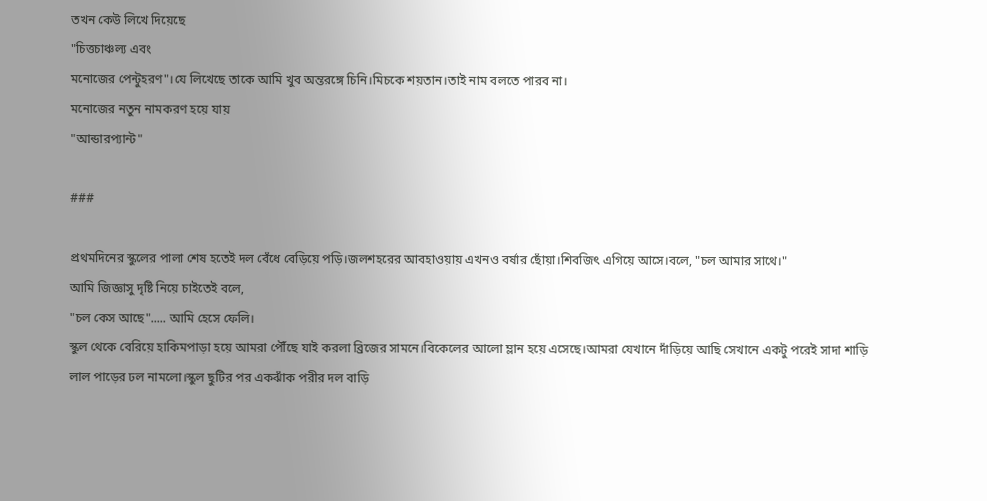তখন কেউ লিখে দিয়েছে
"চিত্তচাঞ্চল্য এবং
মনোজের পেন্টুহরণ"।যে লিখেছে তাকে আমি খুব অন্তরঙ্গে চিনি।মিচকে শয়তান।তাই নাম বলতে পারব না।
মনোজের নতুন নামকরণ হয়ে যায়
"আন্ডারপ্যান্ট"

###

প্রথমদিনের স্কুলের পালা শেষ হতেই দল বেঁধে বেড়িয়ে পড়ি।জলশহরের আবহাওয়ায় এখনও বর্ষার ছোঁয়া।শিবজিৎ এগিয়ে আসে।বলে, "চল আমার সাথে।"
আমি জিজ্ঞাসু দৃষ্টি নিয়ে চাইতেই বলে,
"চল কেস আছে"..... আমি হেসে ফেলি।
স্কুল থেকে বেরিয়ে হাকিমপাড়া হয়ে আমরা পৌঁছে যাই করলা ব্রিজের সামনে।বিকেলের আলো ম্লান হয়ে এসেছে।আমরা যেখানে দাঁড়িয়ে আছি সেখানে একটু পরেই সাদা শাড়ি লাল পাড়ের ঢল নামলো।স্কুল ছুটির পর একঝাঁক পরীর দল বাড়ি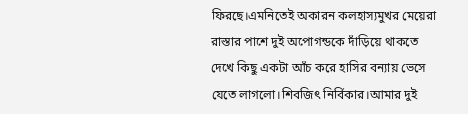ফিরছে।এমনিতেই অকারন কলহাস্যমুখর মেয়েরা রাস্তার পাশে দুই অপোগন্ডকে দাঁড়িয়ে থাকতে দেখে কিছু একটা আঁচ করে হাসির বন্যায় ভেসে যেতে লাগলো।শিবজিৎ নির্বিকার।আমার দুই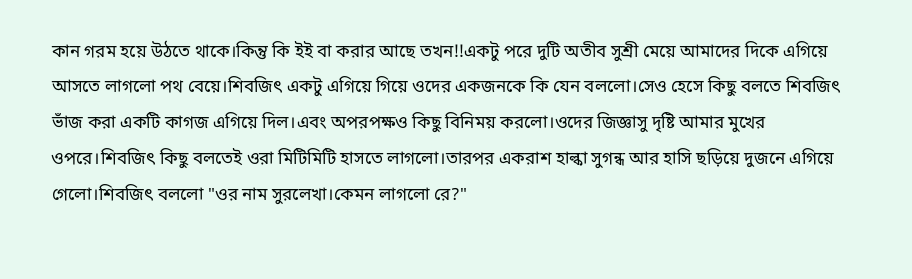কান গরম হয়ে উঠতে থাকে।কিন্তু কি ইই বা করার আছে তখন!!একটু পরে দুটি অতীব সুশ্রী মেয়ে আমাদের দিকে এগিয়ে আসতে লাগলো পথ বেয়ে।শিবজিৎ একটু এগিয়ে গিয়ে ওদের একজনকে কি যেন বললো।সেও হেসে কিছু বলতে শিবজিৎ ভাঁজ করা একটি কাগজ এগিয়ে দিল।এবং অপরপক্ষও কিছু বিনিময় করলো।ওদের জিজ্ঞাসু দৃষ্টি আমার মুখের ওপরে।শিবজিৎ কিছু বলতেই ওরা মিটিমিটি হাসতে লাগলো।তারপর একরাশ হাল্কা সুগন্ধ আর হাসি ছড়িয়ে দুজনে এগিয়ে গেলো।শিবজিৎ বললো "ওর নাম সুরলেখা।কেমন লাগলো রে?"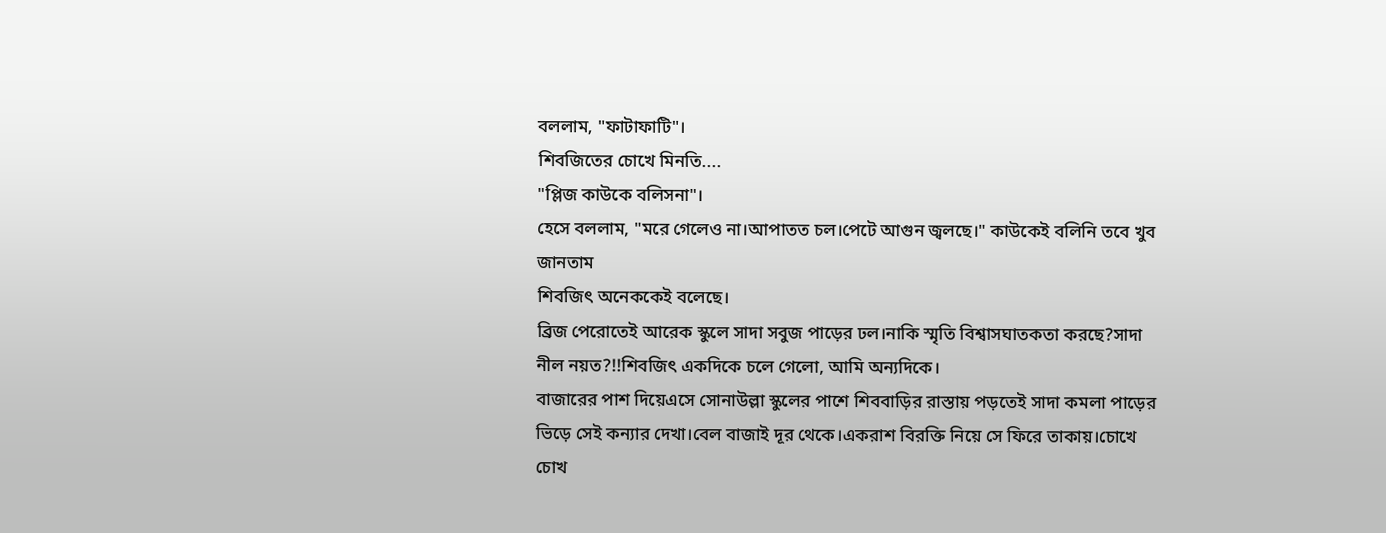বললাম, "ফাটাফাটি"।
শিবজিতের চোখে মিনতি....
"প্লিজ কাউকে বলিসনা"।
হেসে বললাম, "মরে গেলেও না।আপাতত চল।পেটে আগুন জ্বলছে।" কাউকেই বলিনি তবে খুব জানতাম
শিবজিৎ অনেককেই বলেছে।
ব্রিজ পেরোতেই আরেক স্কুলে সাদা সবুজ পাড়ের ঢল।নাকি স্মৃতি বিশ্বাসঘাতকতা করছে?সাদা নীল নয়ত?!!শিবজিৎ একদিকে চলে গেলো, আমি অন্যদিকে।
বাজারের পাশ দিয়েএসে সোনাউল্লা স্কুলের পাশে শিববাড়ির রাস্তায় পড়তেই সাদা কমলা পাড়ের ভিড়ে সেই কন্যার দেখা।বেল বাজাই দূর থেকে।একরাশ বিরক্তি নিয়ে সে ফিরে তাকায়।চোখে চোখ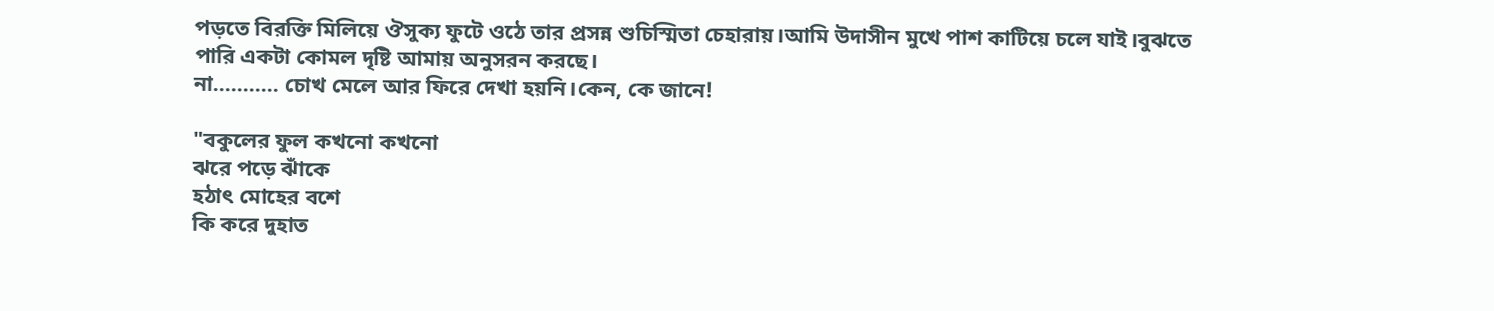পড়তে বিরক্তি মিলিয়ে ঔসুক্য ফুটে ওঠে তার প্রসন্ন শুচিস্মিতা চেহারায়।আমি উদাসীন মুখে পাশ কাটিয়ে চলে যাই।বুঝতে পারি একটা কোমল দৃষ্টি আমায় অনুসরন করছে।
না........... চোখ মেলে আর ফিরে দেখা হয়নি।কেন, কে জানে!

"বকুলের ফুল কখনো কখনো
ঝরে পড়ে ঝাঁকে
হঠাৎ মোহের বশে
কি করে দুহাত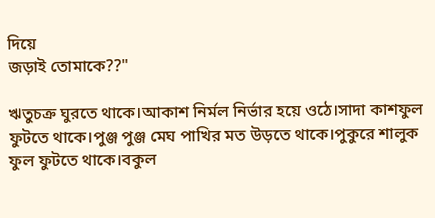দিয়ে
জড়াই তোমাকে??"

ঋতুচক্র ঘুরতে থাকে।আকাশ নির্মল নির্ভার হয়ে ওঠে।সাদা কাশফুল ফুটতে থাকে।পুঞ্জ পুঞ্জ মেঘ পাখির মত উড়তে থাকে।পুকুরে শালুক ফুল ফুটতে থাকে।বকুল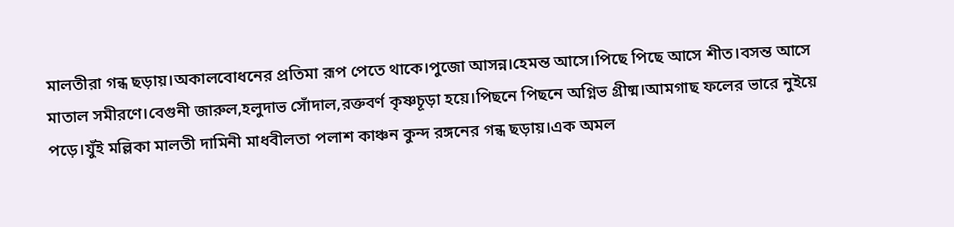মালতীরা গন্ধ ছড়ায়।অকালবোধনের প্রতিমা রূপ পেতে থাকে।পুজো আসন্ন।হেমন্ত আসে।পিছে পিছে আসে শীত।বসন্ত আসে মাতাল সমীরণে।বেগুনী জারুল,হলুদাভ সোঁদাল,রক্তবর্ণ কৃষ্ণচূড়া হয়ে।পিছনে পিছনে অগ্নিভ গ্রীষ্ম।আমগাছ ফলের ভারে নুইয়ে পড়ে।যুঁই মল্লিকা মালতী দামিনী মাধবীলতা পলাশ কাঞ্চন কুন্দ রঙ্গনের গন্ধ ছড়ায়।এক অমল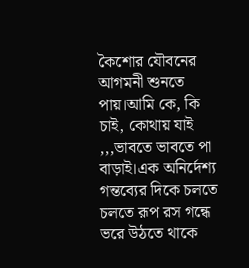কৈশোর যৌবনের আগমনী শুনতে পায়।আমি কে, কি চাই, কোথায় যাই ,,,ভাবতে ভাবতে পা বাড়াই।এক অনির্দেশ্য গন্তব্যের দিকে চলতে চলতে রূপ রস গন্ধে ভরে উঠতে থাকে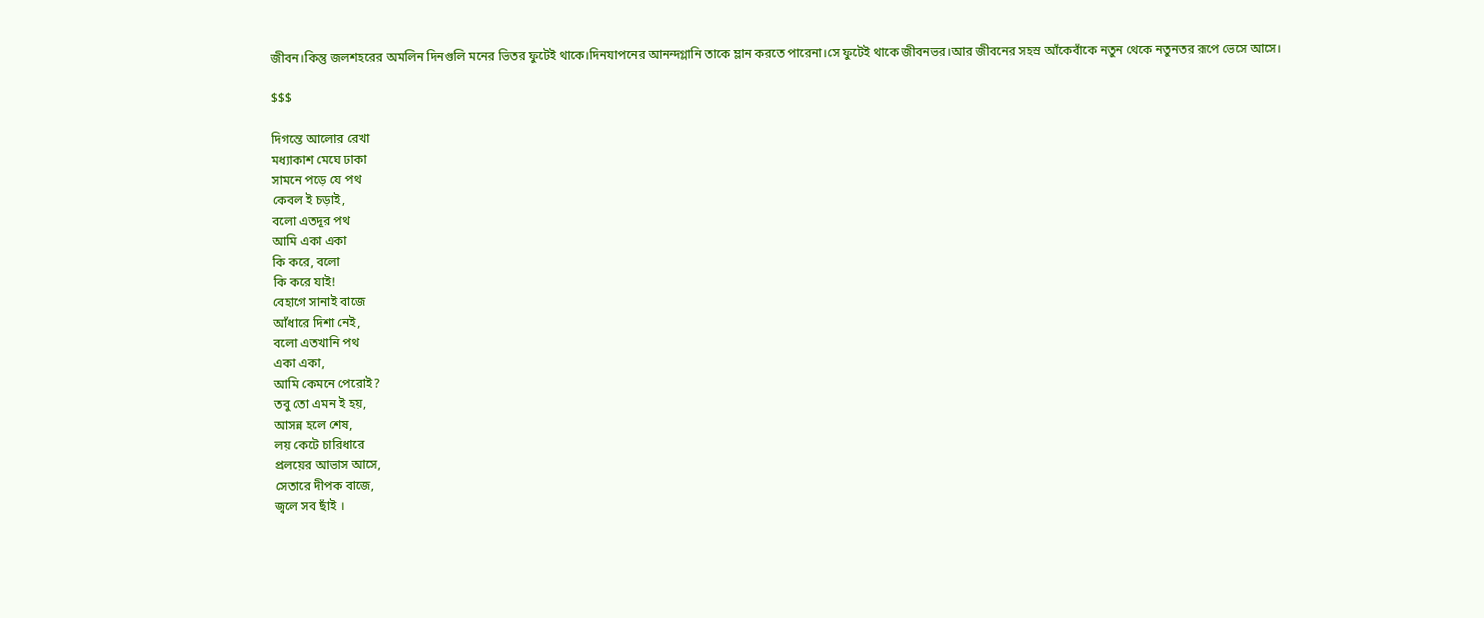জীবন।কিন্তু জলশহরের অমলিন দিনগুলি মনের ভিতর ফুটেই থাকে।দিনযাপনের আনন্দগ্লানি তাকে ম্লান করতে পারেনা।সে ফুটেই থাকে জীবনভর।আর জীবনের সহস্র আঁকেবাঁকে নতুন থেকে নতুনতর রূপে ভেসে আসে।

$$$

দিগন্তে আলোর রেখা
মধ্যাকাশ মেঘে ঢাকা
সামনে পড়ে যে পথ
কেবল ই চড়াই,
বলো এতদূর পথ
আমি একা একা
কি করে, বলো
কি করে যাই!
বেহাগে সানাই বাজে
আঁধারে দিশা নেই,
বলো এতখানি পথ
একা একা,
আমি কেমনে পেরোই?
তবু তো এমন ই হয়,
আসন্ন হলে শেষ,
লয় কেটে চারিধারে
প্রলয়ের আভাস আসে,
সেতারে দীপক বাজে,
জ্বলে সব ছাঁই ।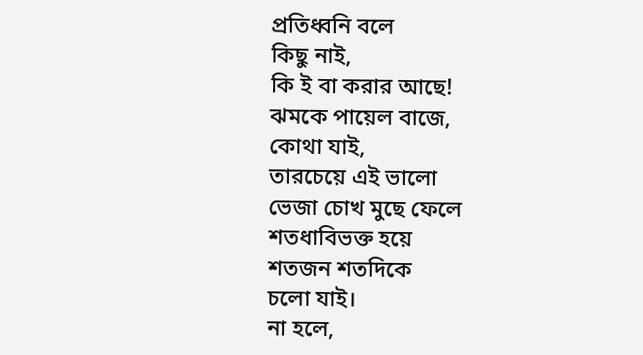প্রতিধ্বনি বলে
কিছু নাই,
কি ই বা করার আছে!
ঝমকে পায়েল বাজে,
কোথা যাই,
তারচেয়ে এই ভালো
ভেজা চোখ মুছে ফেলে
শতধাবিভক্ত হয়ে
শতজন শতদিকে
চলো যাই।
না হলে,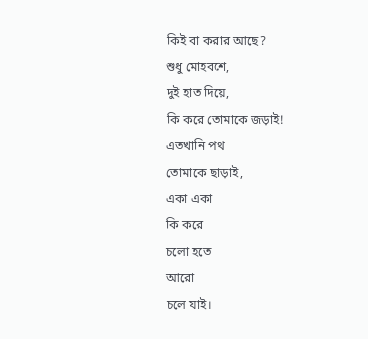কিই বা করার আছে?
শুধু মোহবশে,
দুই হাত দিয়ে,
কি করে তোমাকে জড়াই!
এতখানি পথ
তোমাকে ছাড়াই,
একা একা
কি করে
চলো হতে
আরো
চলে যাই।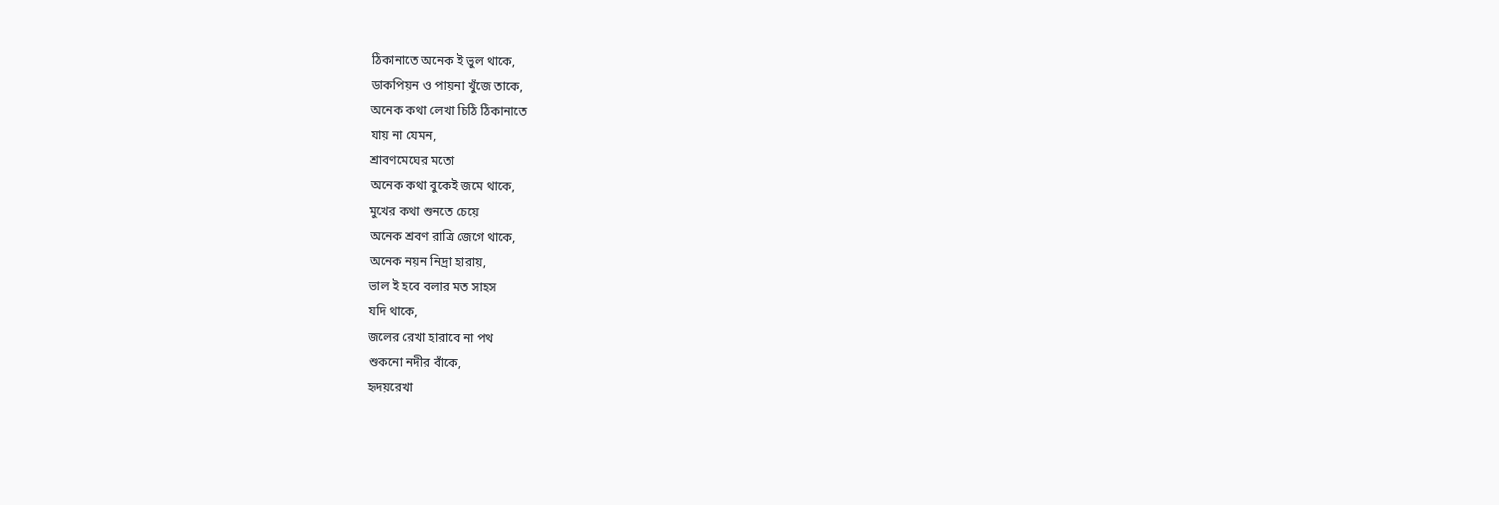ঠিকানাতে অনেক ই ভুল থাকে,
ডাকপিয়ন ও পায়না খুঁজে তাকে,
অনেক কথা লেখা চিঠি ঠিকানাতে
যায় না যেমন,
শ্রাবণমেঘের মতো
অনেক কথা বুকেই জমে থাকে,
মুখের কথা শুনতে চেয়ে
অনেক শ্রবণ রাত্রি জেগে থাকে,
অনেক নয়ন নিদ্রা হারায়,
ভাল ই হবে বলার মত সাহস
যদি থাকে,
জলের রেখা হারাবে না পথ
শুকনো নদীর বাঁকে,
হৃদয়রেখা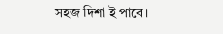সহজ দিশা ই পাবে।